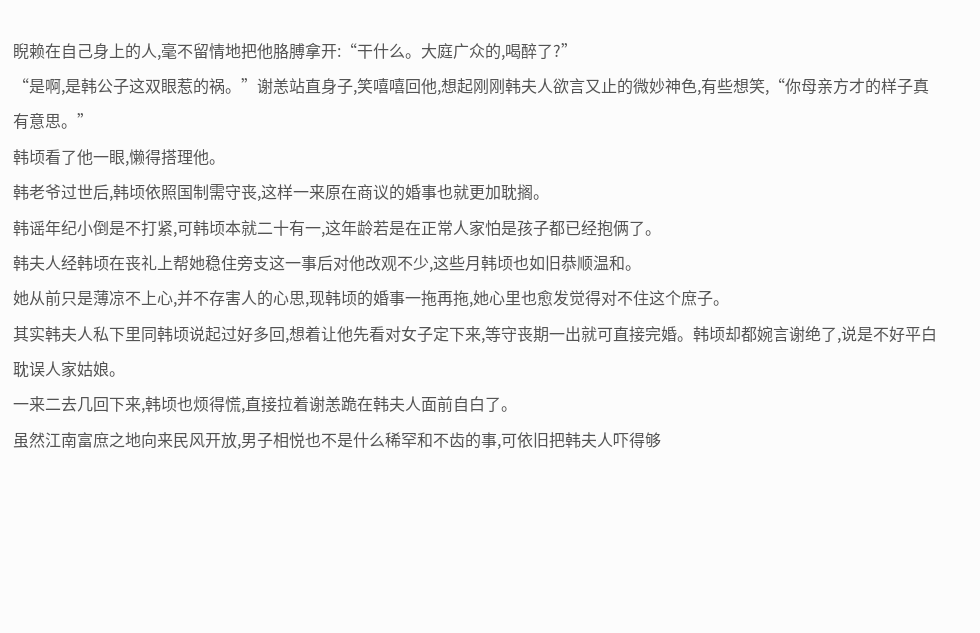睨赖在自己身上的人,毫不留情地把他胳膊拿开:“干什么。大庭广众的,喝醉了?”
“是啊,是韩公子这双眼惹的祸。”谢恙站直身子,笑嘻嘻回他,想起刚刚韩夫人欲言又止的微妙神色,有些想笑,“你母亲方才的样子真有意思。”
韩顷看了他一眼,懒得搭理他。
韩老爷过世后,韩顷依照国制需守丧,这样一来原在商议的婚事也就更加耽搁。
韩谣年纪小倒是不打紧,可韩顷本就二十有一,这年龄若是在正常人家怕是孩子都已经抱俩了。
韩夫人经韩顷在丧礼上帮她稳住旁支这一事后对他改观不少,这些月韩顷也如旧恭顺温和。
她从前只是薄凉不上心,并不存害人的心思,现韩顷的婚事一拖再拖,她心里也愈发觉得对不住这个庶子。
其实韩夫人私下里同韩顷说起过好多回,想着让他先看对女子定下来,等守丧期一出就可直接完婚。韩顷却都婉言谢绝了,说是不好平白耽误人家姑娘。
一来二去几回下来,韩顷也烦得慌,直接拉着谢恙跪在韩夫人面前自白了。
虽然江南富庶之地向来民风开放,男子相悦也不是什么稀罕和不齿的事,可依旧把韩夫人吓得够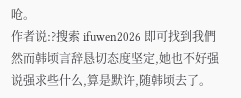呛。
作者说:?搜索 ifuwen2026 即可找到我們
然而韩顷言辞恳切态度坚定,她也不好强说强求些什么,算是默许,随韩顷去了。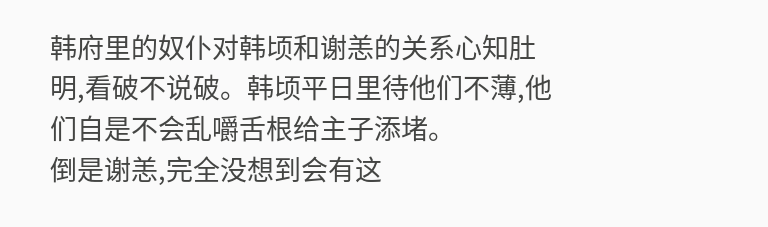韩府里的奴仆对韩顷和谢恙的关系心知肚明,看破不说破。韩顷平日里待他们不薄,他们自是不会乱嚼舌根给主子添堵。
倒是谢恙,完全没想到会有这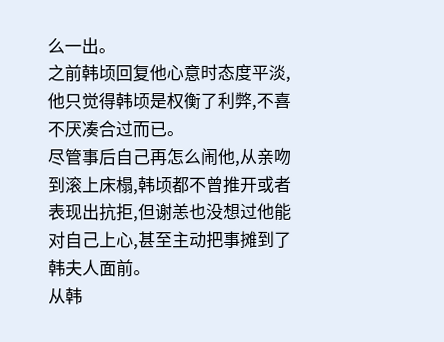么一出。
之前韩顷回复他心意时态度平淡,他只觉得韩顷是权衡了利弊,不喜不厌凑合过而已。
尽管事后自己再怎么闹他,从亲吻到滚上床榻,韩顷都不曾推开或者表现出抗拒,但谢恙也没想过他能对自己上心,甚至主动把事摊到了韩夫人面前。
从韩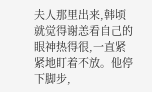夫人那里出来,韩顷就觉得谢恙看自己的眼神热得很,一直紧紧地盯着不放。他停下脚步,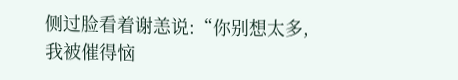侧过脸看着谢恙说:“你别想太多,我被催得恼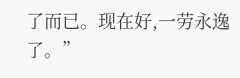了而已。现在好,一劳永逸了。”